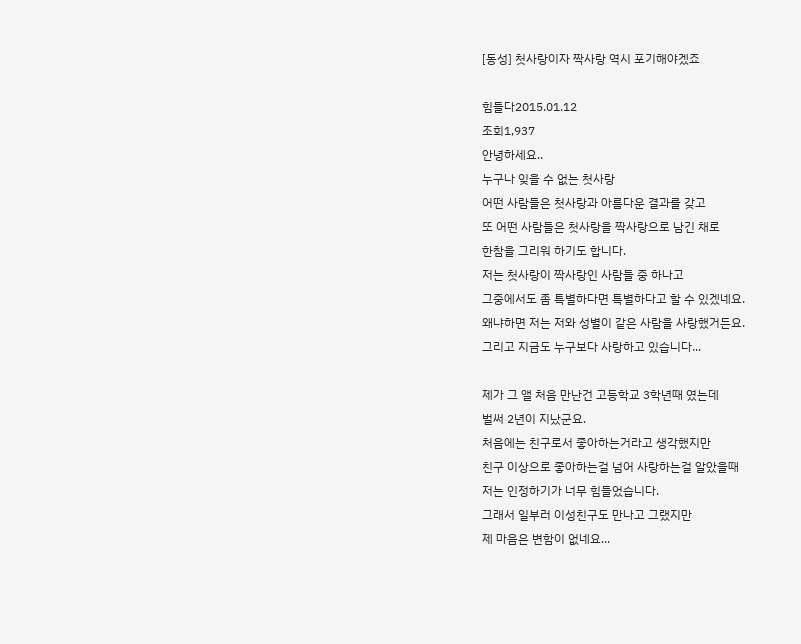[동성] 첫사랑이자 짝사랑 역시 포기해야겠죠

힘들다2015.01.12
조회1,937
안녕하세요..
누구나 잊을 수 없는 첫사랑
어떤 사람들은 첫사랑과 아름다운 결과를 갖고
또 어떤 사람들은 첫사랑을 짝사랑으로 남긴 채로
한참을 그리워 하기도 합니다.
저는 첫사랑이 짝사랑인 사람들 중 하나고
그중에서도 좀 특별하다면 특별하다고 할 수 있겠네요.
왜냐하면 저는 저와 성별이 같은 사람을 사랑했거든요.
그리고 지금도 누구보다 사랑하고 있습니다...

제가 그 앨 처음 만난건 고등학교 3학년때 였는데
벌써 2년이 지났군요.
처음에는 친구로서 좋아하는거라고 생각했지만
친구 이상으로 좋아하는걸 넘어 사랑하는걸 알았을때
저는 인정하기가 너무 힘들었습니다.
그래서 일부러 이성친구도 만나고 그랬지만
제 마음은 변함이 없네요...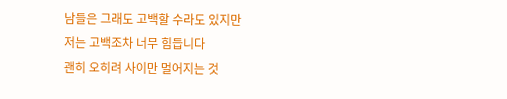남들은 그래도 고백할 수라도 있지만
저는 고백조차 너무 힘듭니다
괜히 오히려 사이만 멀어지는 것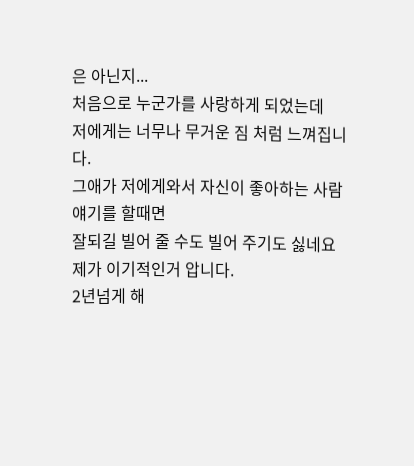은 아닌지...
처음으로 누군가를 사랑하게 되었는데
저에게는 너무나 무거운 짐 처럼 느껴집니다.
그애가 저에게와서 자신이 좋아하는 사람 얘기를 할때면
잘되길 빌어 줄 수도 빌어 주기도 싫네요
제가 이기적인거 압니다.
2년넘게 해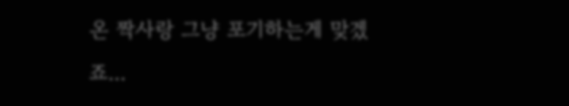온 짝사랑 그냥 포기하는게 맞겠죠...